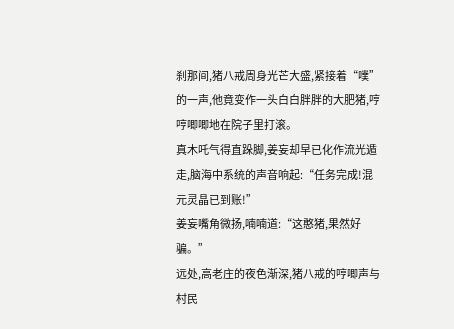刹那间,猪八戒周身光芒大盛,紧接着“噗”
的一声,他竟变作一头白白胖胖的大肥猪,哼哼唧唧地在院子里打滚。
真木吒气得直跺脚,姜妄却早已化作流光遁走,脑海中系统的声音响起:“任务完成!混元灵晶已到账!”
姜妄嘴角微扬,喃喃道:“这憨猪,果然好骗。”
远处,高老庄的夜色渐深,猪八戒的哼唧声与村民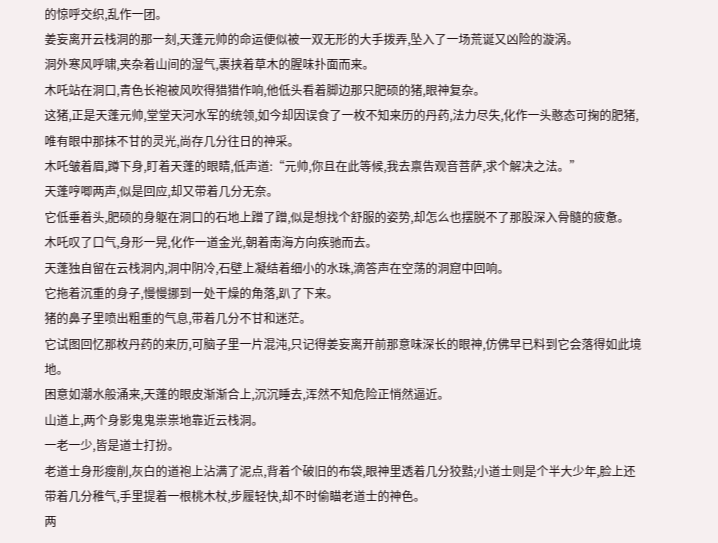的惊呼交织,乱作一团。
姜妄离开云栈洞的那一刻,天蓬元帅的命运便似被一双无形的大手拨弄,坠入了一场荒诞又凶险的漩涡。
洞外寒风呼啸,夹杂着山间的湿气,裹挟着草木的腥味扑面而来。
木吒站在洞口,青色长袍被风吹得猎猎作响,他低头看着脚边那只肥硕的猪,眼神复杂。
这猪,正是天蓬元帅,堂堂天河水军的统领,如今却因误食了一枚不知来历的丹药,法力尽失,化作一头憨态可掬的肥猪,唯有眼中那抹不甘的灵光,尚存几分往日的神采。
木吒皱着眉,蹲下身,盯着天蓬的眼睛,低声道:“元帅,你且在此等候,我去禀告观音菩萨,求个解决之法。”
天蓬哼唧两声,似是回应,却又带着几分无奈。
它低垂着头,肥硕的身躯在洞口的石地上蹭了蹭,似是想找个舒服的姿势,却怎么也摆脱不了那股深入骨髓的疲惫。
木吒叹了口气,身形一晃,化作一道金光,朝着南海方向疾驰而去。
天蓬独自留在云栈洞内,洞中阴冷,石壁上凝结着细小的水珠,滴答声在空荡的洞窟中回响。
它拖着沉重的身子,慢慢挪到一处干燥的角落,趴了下来。
猪的鼻子里喷出粗重的气息,带着几分不甘和迷茫。
它试图回忆那枚丹药的来历,可脑子里一片混沌,只记得姜妄离开前那意味深长的眼神,仿佛早已料到它会落得如此境地。
困意如潮水般涌来,天蓬的眼皮渐渐合上,沉沉睡去,浑然不知危险正悄然逼近。
山道上,两个身影鬼鬼祟祟地靠近云栈洞。
一老一少,皆是道士打扮。
老道士身形瘦削,灰白的道袍上沾满了泥点,背着个破旧的布袋,眼神里透着几分狡黠;小道士则是个半大少年,脸上还带着几分稚气,手里提着一根桃木杖,步履轻快,却不时偷瞄老道士的神色。
两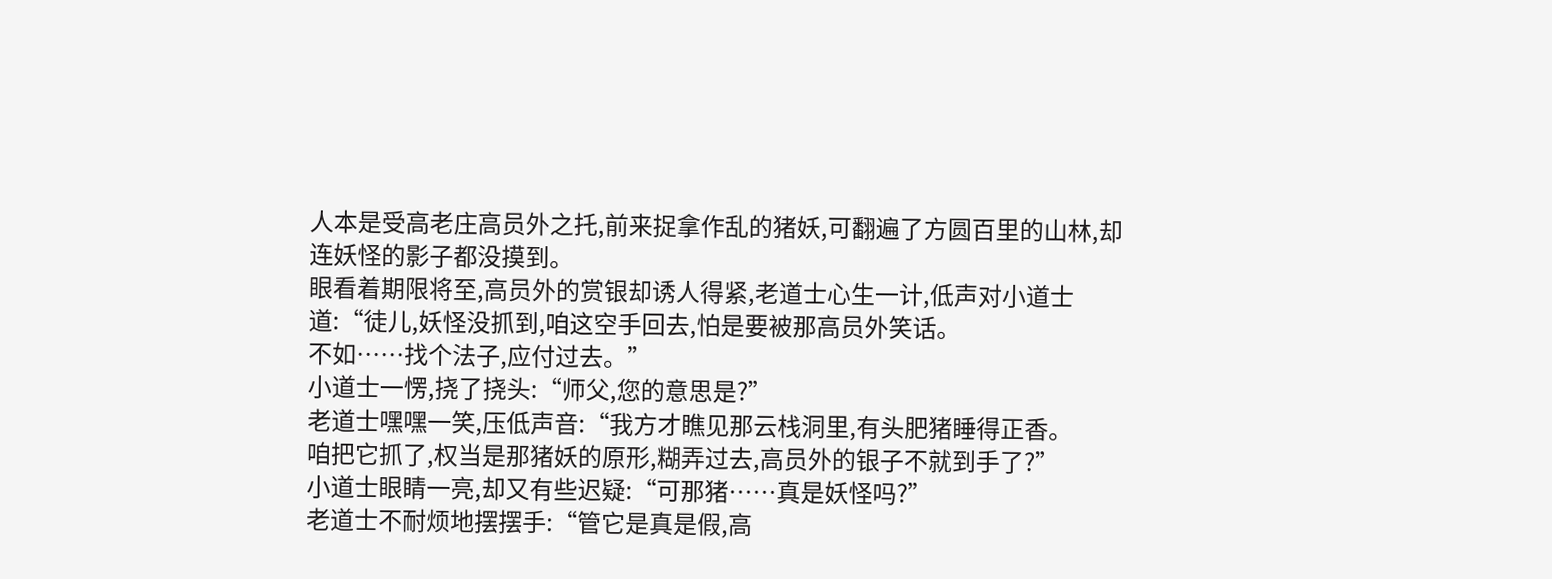人本是受高老庄高员外之托,前来捉拿作乱的猪妖,可翻遍了方圆百里的山林,却连妖怪的影子都没摸到。
眼看着期限将至,高员外的赏银却诱人得紧,老道士心生一计,低声对小道士道:“徒儿,妖怪没抓到,咱这空手回去,怕是要被那高员外笑话。
不如……找个法子,应付过去。”
小道士一愣,挠了挠头:“师父,您的意思是?”
老道士嘿嘿一笑,压低声音:“我方才瞧见那云栈洞里,有头肥猪睡得正香。
咱把它抓了,权当是那猪妖的原形,糊弄过去,高员外的银子不就到手了?”
小道士眼睛一亮,却又有些迟疑:“可那猪……真是妖怪吗?”
老道士不耐烦地摆摆手:“管它是真是假,高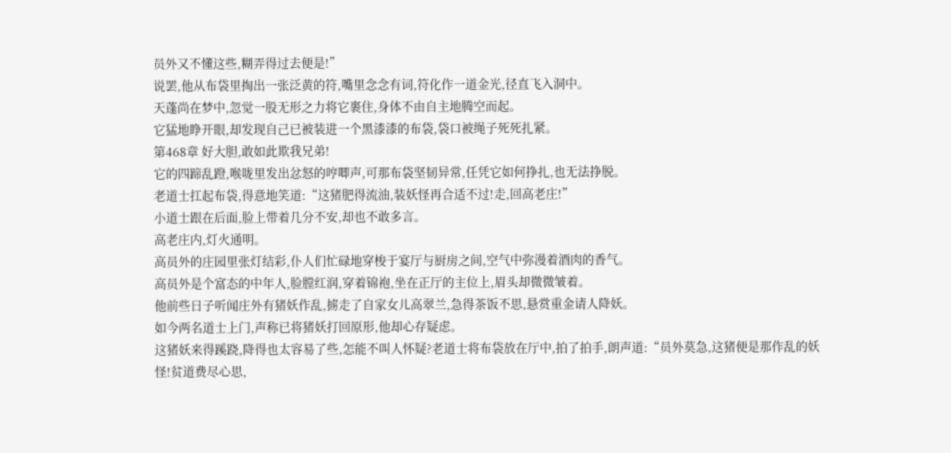员外又不懂这些,糊弄得过去便是!”
说罢,他从布袋里掏出一张泛黄的符,嘴里念念有词,符化作一道金光,径直飞入洞中。
天蓬尚在梦中,忽觉一股无形之力将它裹住,身体不由自主地腾空而起。
它猛地睁开眼,却发现自己已被装进一个黑漆漆的布袋,袋口被绳子死死扎紧。
第468章 好大胆,敢如此欺我兄弟!
它的四蹄乱蹬,喉咙里发出忿怒的哼唧声,可那布袋坚韧异常,任凭它如何挣扎,也无法挣脱。
老道士扛起布袋,得意地笑道:“这猪肥得流油,装妖怪再合适不过!走,回高老庄!”
小道士跟在后面,脸上带着几分不安,却也不敢多言。
高老庄内,灯火通明。
高员外的庄园里张灯结彩,仆人们忙碌地穿梭于宴厅与厨房之间,空气中弥漫着酒肉的香气。
高员外是个富态的中年人,脸膛红润,穿着锦袍,坐在正厅的主位上,眉头却微微皱着。
他前些日子听闻庄外有猪妖作乱,掳走了自家女儿高翠兰,急得茶饭不思,悬赏重金请人降妖。
如今两名道士上门,声称已将猪妖打回原形,他却心存疑虑。
这猪妖来得蹊跷,降得也太容易了些,怎能不叫人怀疑?老道士将布袋放在厅中,拍了拍手,朗声道:“员外莫急,这猪便是那作乱的妖怪!贫道费尽心思,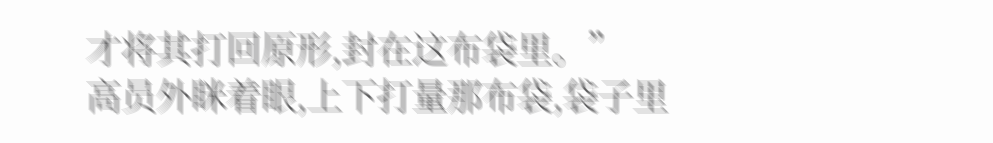才将其打回原形,封在这布袋里。”
高员外眯着眼,上下打量那布袋,袋子里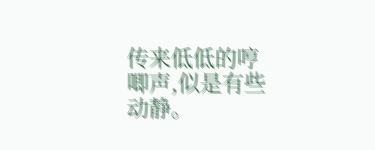传来低低的哼唧声,似是有些动静。